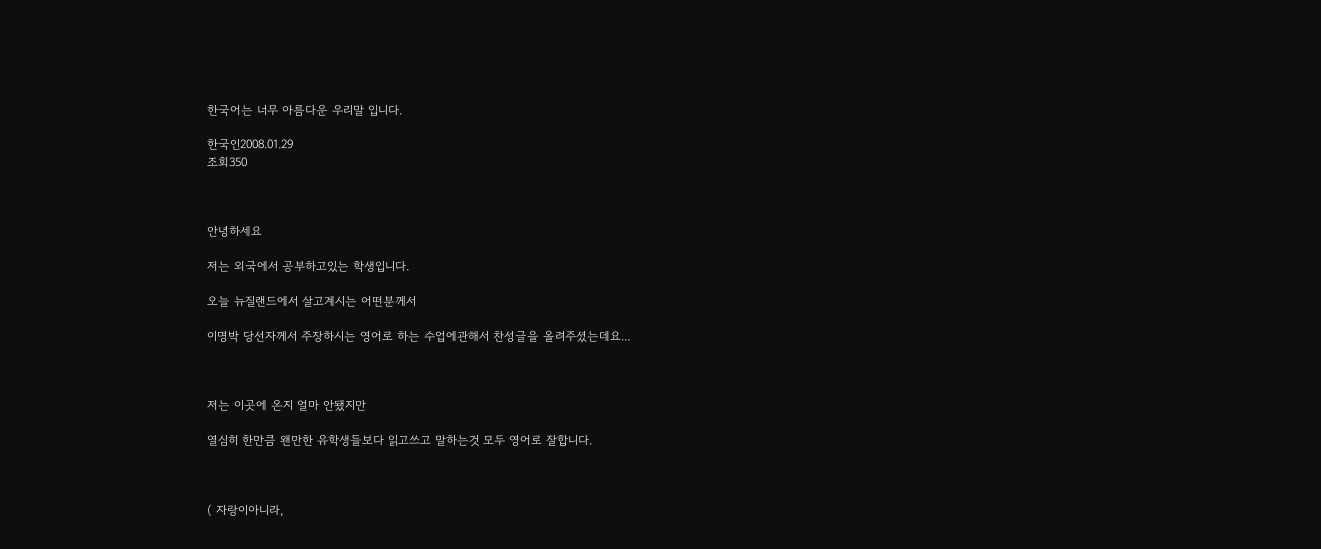한국어는 너무 아름다운 우리말 입니다.

한국인2008.01.29
조회350



안녕하세요

저는 외국에서 공부하고있는 학생입니다.

오늘 뉴질랜드에서 살고계시는 어떤분께서

이명박 당선자께서 주장하시는 영어로 하는 수업에관해서 찬성글을 올려주셨는데요...



저는 이곳에 온지 얼마 안됐지만

열심히 한만큼 왠만한 유학생들보다 읽고쓰고 말하는것 모두 영어로 잘합니다.



( 자랑이아니라,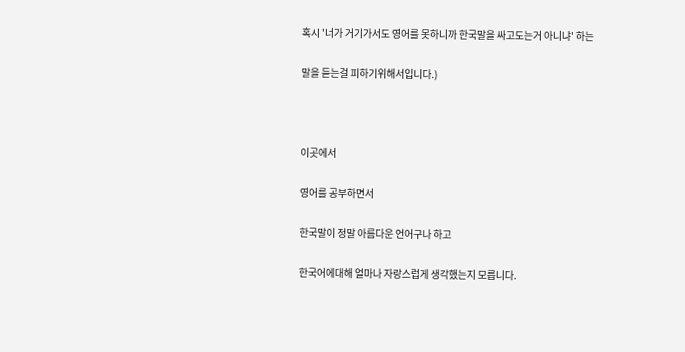혹시 '너가 거기가서도 영어를 못하니까 한국말을 싸고도는거 아니냐' 하는

말을 듣는걸 피하기위해서입니다.)



이곳에서

영어를 공부하면서

한국말이 정말 아름다운 언어구나 하고

한국어에대해 얼마나 자랑스럽게 생각했는지 모릅니다.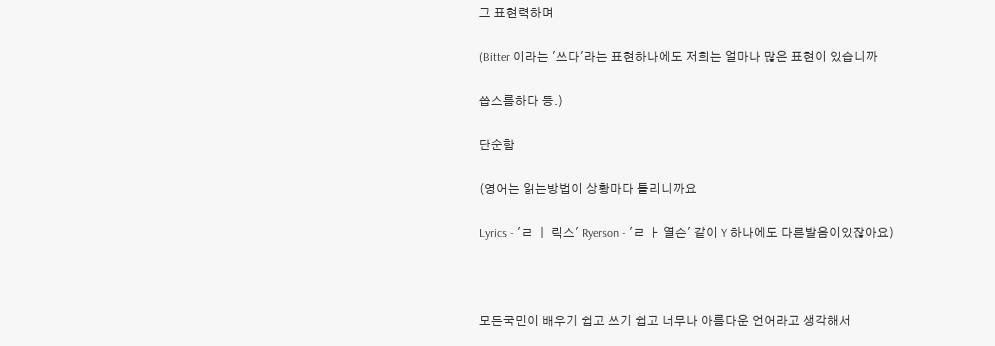그 표현력하며

(Bitter 이라는 '쓰다'라는 표현하나에도 저희는 얼마나 많은 표현이 있습니까

씁스름하다 등.)

단순함

(영어는 읽는방법이 상황마다 틀리니까요

Lyrics - 'ㄹ ㅣ 릭스' Ryerson - 'ㄹ ㅏ 열슨' 같이 Y 하나에도 다른발음이있잖아요)



모든국민이 배우기 쉽고 쓰기 쉽고 너무나 아름다운 언어라고 생각해서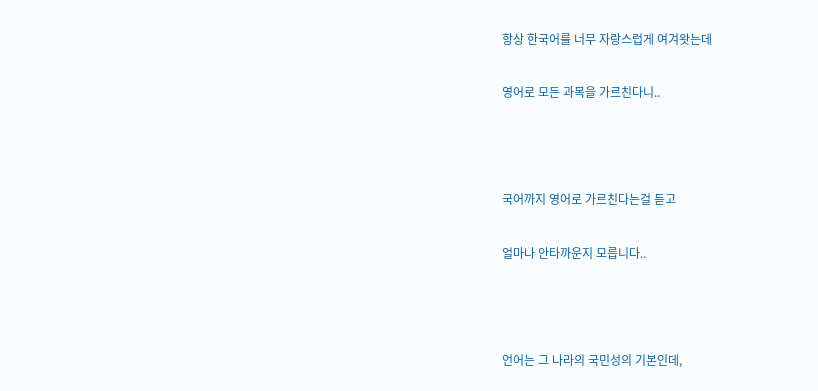항상 한국어를 너무 자랑스럽게 여겨왓는데

영어로 모든 과목을 가르친다니..



국어까지 영어로 가르친다는걸 듣고

얼마나 안타까운지 모릅니다..



언어는 그 나라의 국민성의 기본인데,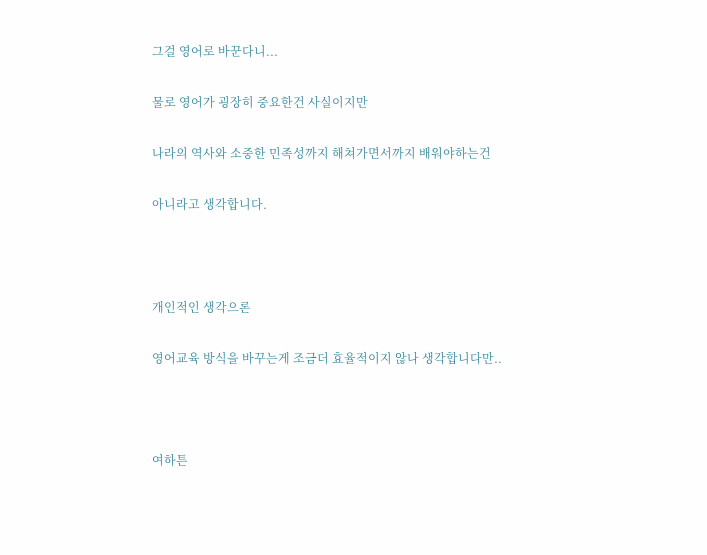그걸 영어로 바꾼다니...

물로 영어가 굉장히 중요한건 사실이지만

나라의 역사와 소중한 민족성까지 해쳐가면서까지 배워야하는건

아니라고 생각합니다.



개인적인 생각으론

영어교육 방식을 바꾸는게 조금더 효율적이지 않나 생각합니다만..



여하튼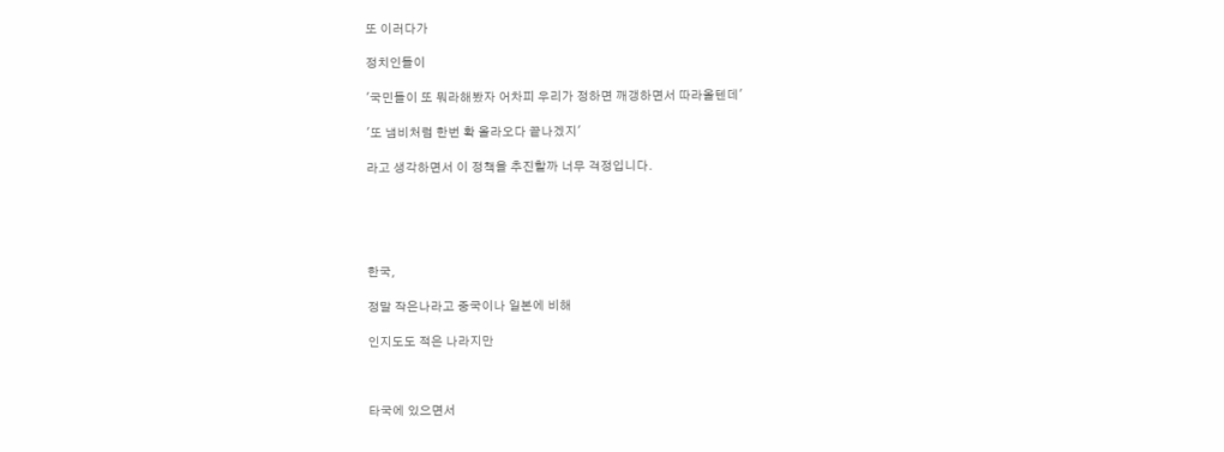또 이러다가

정치인들이

'국민들이 또 뭐라해봤자 어차피 우리가 정하면 깨갱하면서 따라올텐데'

'또 냄비처럼 한번 확 올라오다 끝나겠지'

라고 생각하면서 이 정책을 추진할까 너무 걱정입니다.





한국,

정말 작은나라고 중국이나 일본에 비해

인지도도 적은 나라지만



타국에 있으면서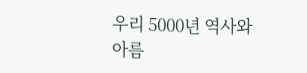우리 5000년 역사와 아름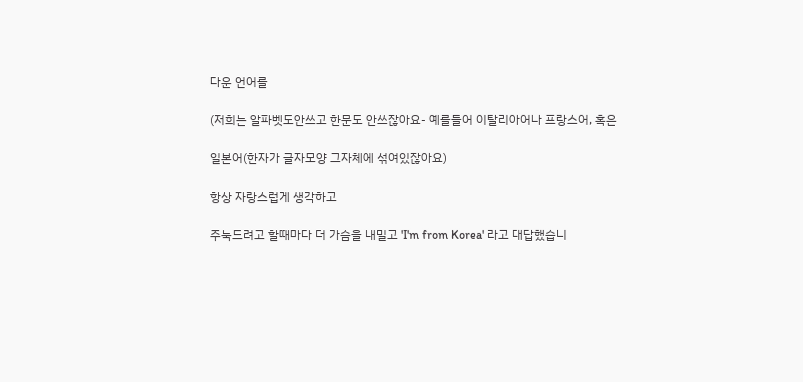다운 언어를

(저희는 알파벳도안쓰고 한문도 안쓰잖아요- 예를들어 이탈리아어나 프랑스어, 혹은

일본어(한자가 글자모양 그자체에 섞여있잖아요)

항상 자랑스럽게 생각하고

주눅드려고 할때마다 더 가슴을 내밀고 'I'm from Korea' 라고 대답했습니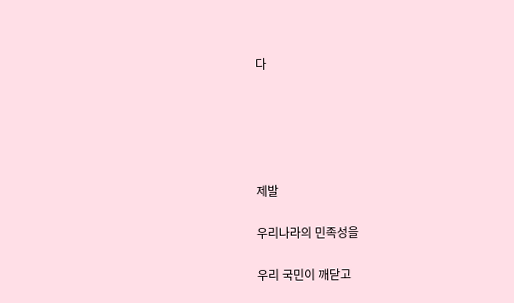다





제발

우리나라의 민족성을

우리 국민이 깨닫고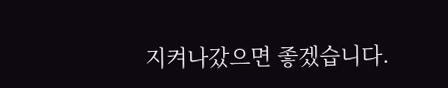지켜나갔으면 좋겠습니다.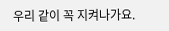우리 같이 꼭 지켜나가요.